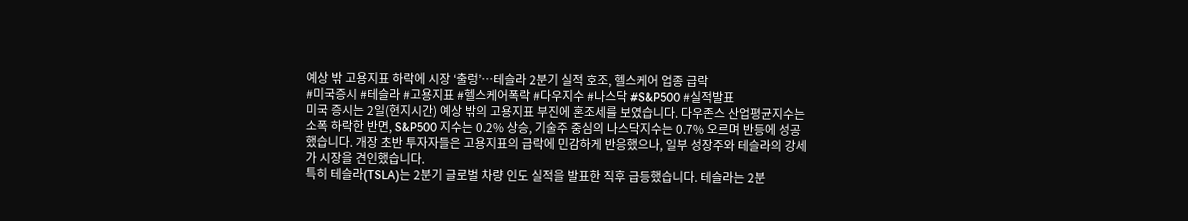예상 밖 고용지표 하락에 시장 ‘출렁’…테슬라 2분기 실적 호조, 헬스케어 업종 급락
#미국증시 #테슬라 #고용지표 #헬스케어폭락 #다우지수 #나스닥 #S&P500 #실적발표
미국 증시는 2일(현지시간) 예상 밖의 고용지표 부진에 혼조세를 보였습니다. 다우존스 산업평균지수는 소폭 하락한 반면, S&P500 지수는 0.2% 상승, 기술주 중심의 나스닥지수는 0.7% 오르며 반등에 성공했습니다. 개장 초반 투자자들은 고용지표의 급락에 민감하게 반응했으나, 일부 성장주와 테슬라의 강세가 시장을 견인했습니다.
특히 테슬라(TSLA)는 2분기 글로벌 차량 인도 실적을 발표한 직후 급등했습니다. 테슬라는 2분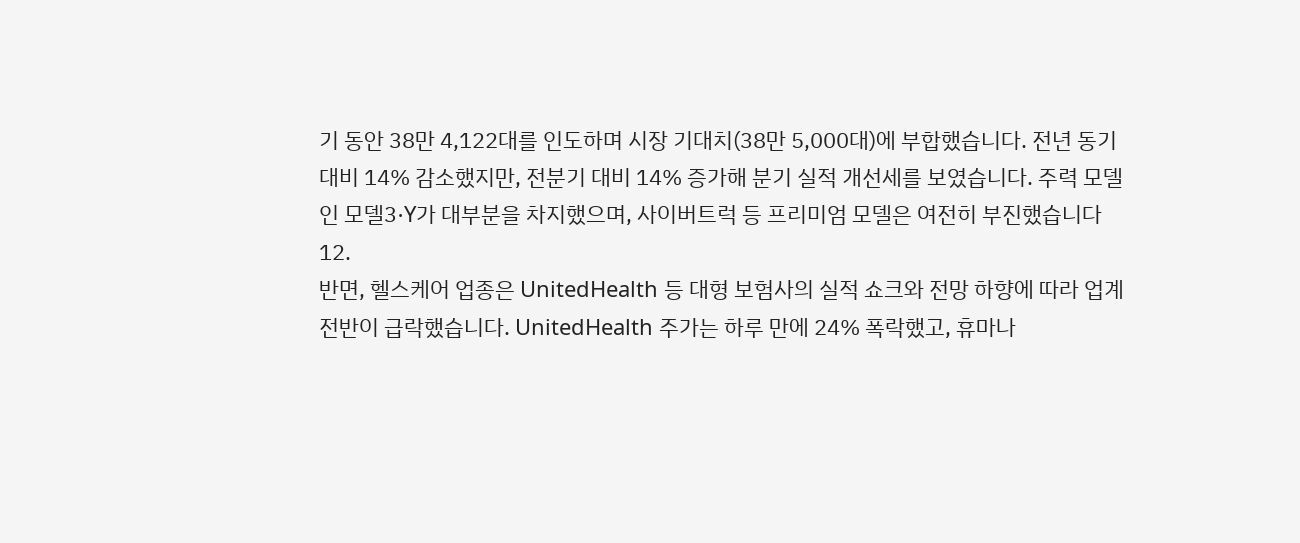기 동안 38만 4,122대를 인도하며 시장 기대치(38만 5,000대)에 부합했습니다. 전년 동기 대비 14% 감소했지만, 전분기 대비 14% 증가해 분기 실적 개선세를 보였습니다. 주력 모델인 모델3·Y가 대부분을 차지했으며, 사이버트럭 등 프리미엄 모델은 여전히 부진했습니다12.
반면, 헬스케어 업종은 UnitedHealth 등 대형 보험사의 실적 쇼크와 전망 하향에 따라 업계 전반이 급락했습니다. UnitedHealth 주가는 하루 만에 24% 폭락했고, 휴마나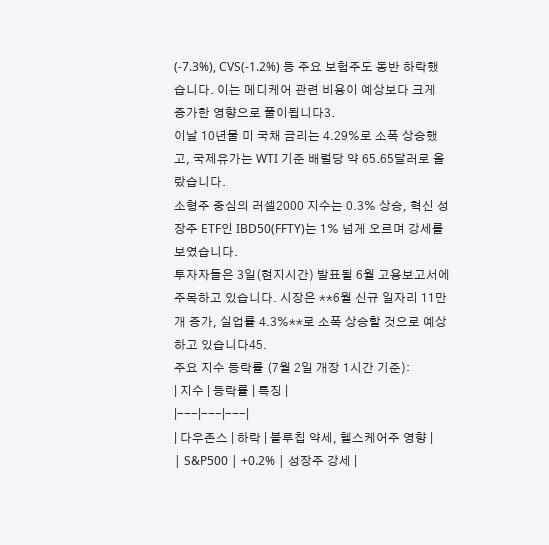(-7.3%), CVS(-1.2%) 등 주요 보험주도 동반 하락했습니다. 이는 메디케어 관련 비용이 예상보다 크게 증가한 영향으로 풀이됩니다3.
이날 10년물 미 국채 금리는 4.29%로 소폭 상승했고, 국제유가는 WTI 기준 배럴당 약 65.65달러로 올랐습니다.
소형주 중심의 러셀2000 지수는 0.3% 상승, 혁신 성장주 ETF인 IBD50(FFTY)는 1% 넘게 오르며 강세를 보였습니다.
투자자들은 3일(현지시간) 발표될 6월 고용보고서에 주목하고 있습니다. 시장은 **6월 신규 일자리 11만 개 증가, 실업률 4.3%**로 소폭 상승할 것으로 예상하고 있습니다45.
주요 지수 등락률 (7월 2일 개장 1시간 기준):
| 지수 | 등락률 | 특징 |
|---|---|---|
| 다우존스 | 하락 | 블루칩 약세, 헬스케어주 영향 |
| S&P500 | +0.2% | 성장주 강세 |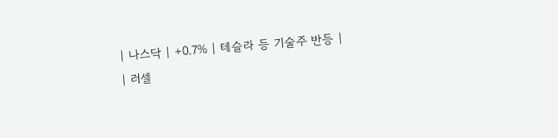| 나스닥 | +0.7% | 테슬라 등 기술주 반등 |
| 러셀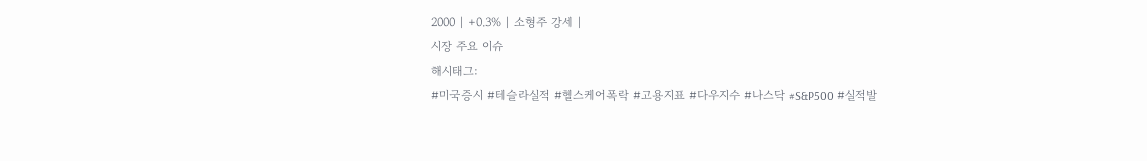2000 | +0.3% | 소형주 강세 |
시장 주요 이슈
해시태그:
#미국증시 #테슬라실적 #헬스케어폭락 #고용지표 #다우지수 #나스닥 #S&P500 #실적발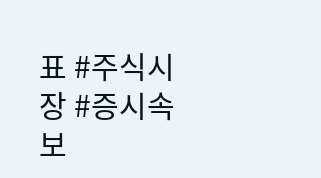표 #주식시장 #증시속보